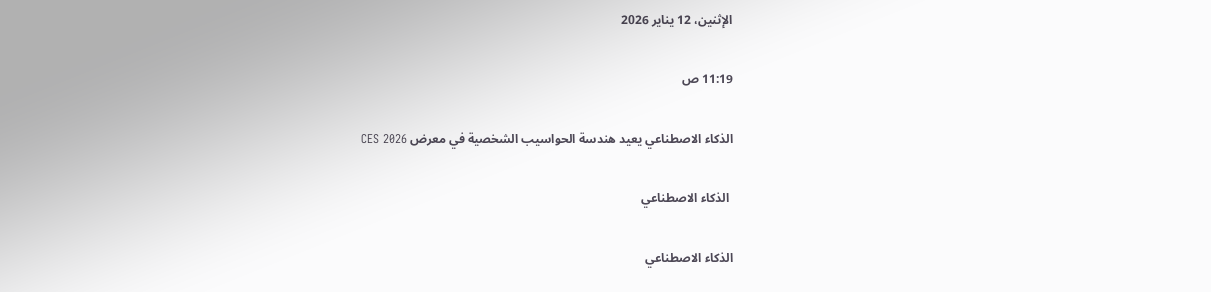الإثنين، 12 يناير 2026

11:19 ص

الذكاء الاصطناعي يعيد هندسة الحواسيب الشخصية في معرض CES 2026

 الذكاء الاصطناعي

الذكاء الاصطناعي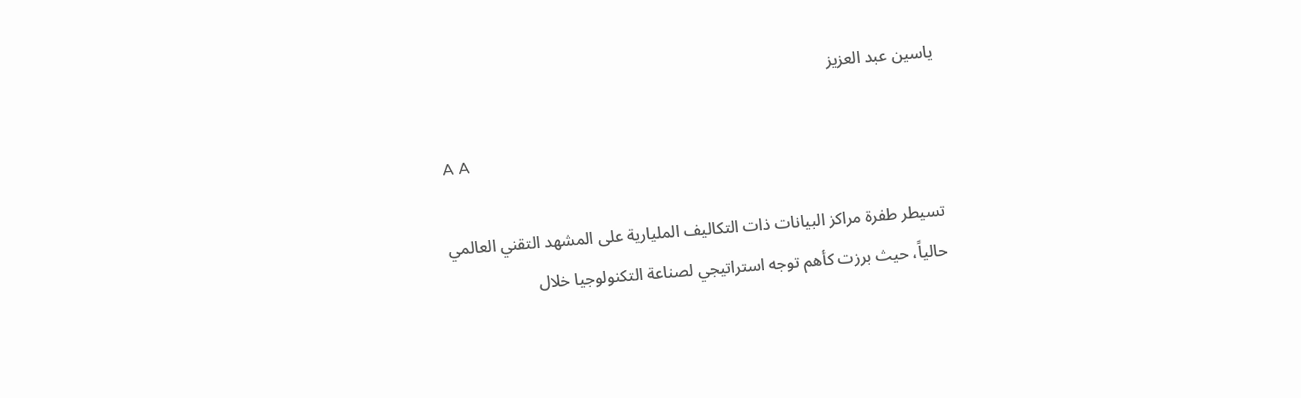ياسين عبد العزيز

A A

تسيطر طفرة مراكز البيانات ذات التكاليف المليارية على المشهد التقني العالمي حالياً، حيث برزت كأهم توجه استراتيجي لصناعة التكنولوجيا خلال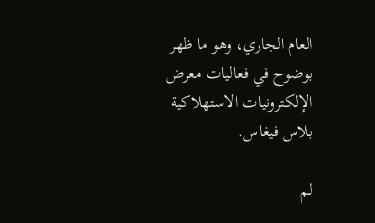العام الجاري، وهو ما ظهر بوضوح في فعاليات معرض الإلكترونيات الاستهلاكية بلاس فيغاس.

لم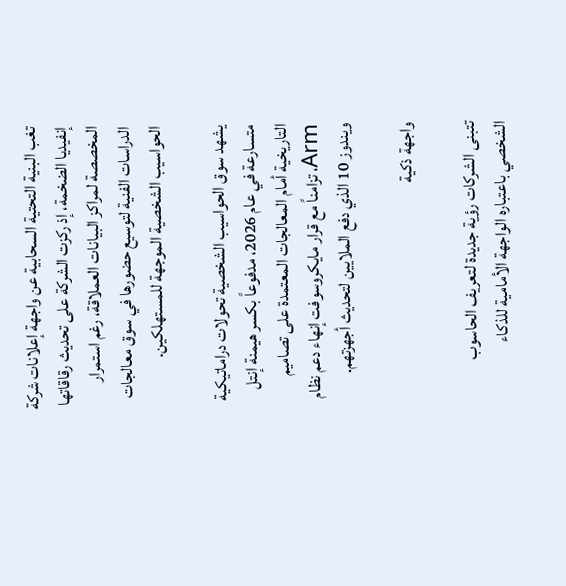تغب البنية التحتية السحابية عن واجهة إعلانات شركة إنفيديا الضخمة، إذ ركزت الشركة على تحديث رقاقاتها المخصصة لمراكز البيانات العملاقة، رغم استمرار الدراسات الفنية لتوسيع حضورها في سوق معالجات الحواسيب الشخصية الموجهة للمستهلكين.

يشهد سوق الحواسيب الشخصية تحولات دراماتيكية متسارعة في عام 2026، مدفوعاً بكسر هيمنة إنتل التاريخية أمام المعالجات المعتمدة على تصاميم Arm، تزامناً مع قرار مايكروسوفت إنهاء دعم نظام ويندوز 10 الذي دفع الملايين لتحديث أجهزتهم.

واجهة ذكية

تتبنى الشركات رؤية جديدة لتعريف الحاسوب الشخصي باعتباره الواجهة الأمامية للذكاء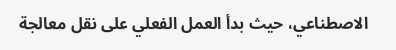الاصطناعي، حيث بدأ العمل الفعلي على نقل معالجة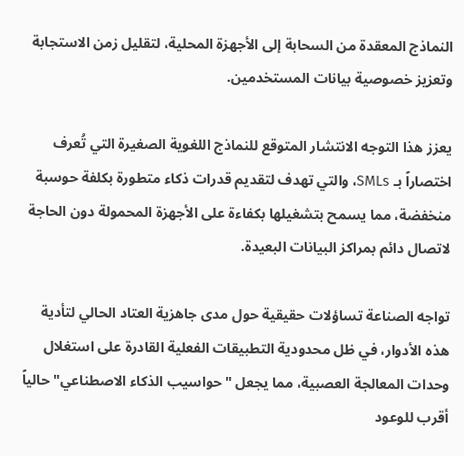النماذج المعقدة من السحابة إلى الأجهزة المحلية، لتقليل زمن الاستجابة وتعزيز خصوصية بيانات المستخدمين.

يعزز هذا التوجه الانتشار المتوقع للنماذج اللغوية الصغيرة التي تُعرف اختصاراً بـ SMLs، والتي تهدف لتقديم قدرات ذكاء متطورة بكلفة حوسبة منخفضة، مما يسمح بتشغيلها بكفاءة على الأجهزة المحمولة دون الحاجة لاتصال دائم بمراكز البيانات البعيدة.

تواجه الصناعة تساؤلات حقيقية حول مدى جاهزية العتاد الحالي لتأدية هذه الأدوار، في ظل محدودية التطبيقات الفعلية القادرة على استغلال وحدات المعالجة العصبية، مما يجعل "حواسيب الذكاء الاصطناعي" حالياً أقرب للوعود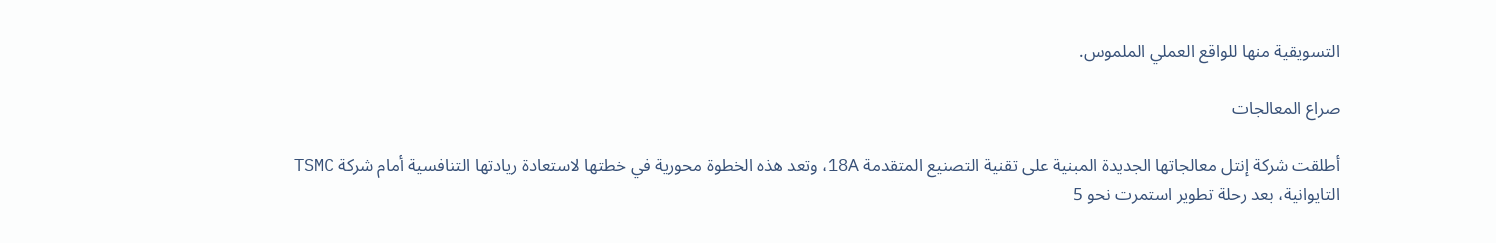التسويقية منها للواقع العملي الملموس.

صراع المعالجات

أطلقت شركة إنتل معالجاتها الجديدة المبنية على تقنية التصنيع المتقدمة 18A، وتعد هذه الخطوة محورية في خطتها لاستعادة ريادتها التنافسية أمام شركة TSMC التايوانية، بعد رحلة تطوير استمرت نحو 5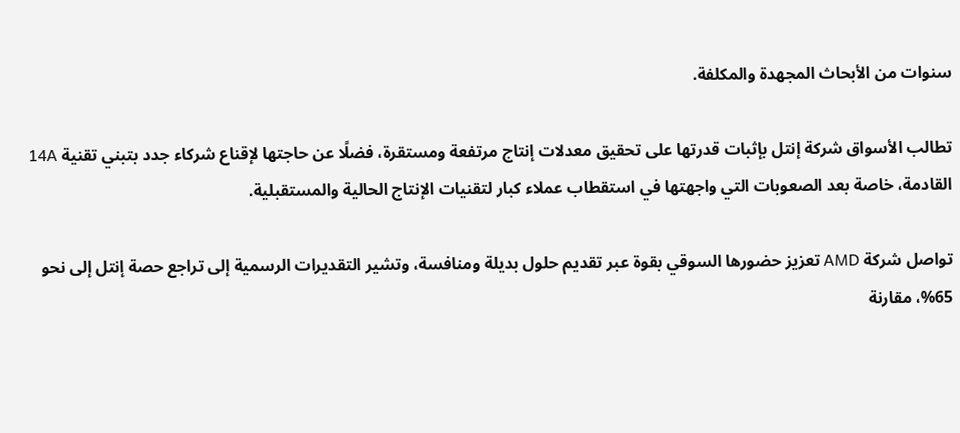سنوات من الأبحاث المجهدة والمكلفة.

تطالب الأسواق شركة إنتل بإثبات قدرتها على تحقيق معدلات إنتاج مرتفعة ومستقرة، فضلًا عن حاجتها لإقناع شركاء جدد بتبني تقنية 14A القادمة، خاصة بعد الصعوبات التي واجهتها في استقطاب عملاء كبار لتقنيات الإنتاج الحالية والمستقبلية.

تواصل شركة AMD تعزيز حضورها السوقي بقوة عبر تقديم حلول بديلة ومنافسة، وتشير التقديرات الرسمية إلى تراجع حصة إنتل إلى نحو 65%، مقارنة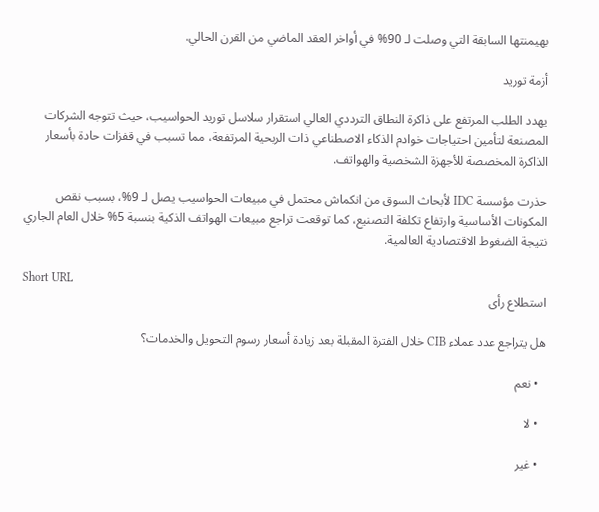بهيمنتها السابقة التي وصلت لـ 90% في أواخر العقد الماضي من القرن الحالي.

أزمة توريد

يهدد الطلب المرتفع على ذاكرة النطاق الترددي العالي استقرار سلاسل توريد الحواسيب، حيث تتوجه الشركات المصنعة لتأمين احتياجات خوادم الذكاء الاصطناعي ذات الربحية المرتفعة، مما تسبب في قفزات حادة بأسعار الذاكرة المخصصة للأجهزة الشخصية والهواتف.

حذرت مؤسسة IDC لأبحاث السوق من انكماش محتمل في مبيعات الحواسيب يصل لـ 9%، بسبب نقص المكونات الأساسية وارتفاع تكلفة التصنيع، كما توقعت تراجع مبيعات الهواتف الذكية بنسبة 5% خلال العام الجاري نتيجة الضغوط الاقتصادية العالمية.

Short URL
استطلاع رأى

هل يتراجع عدد عملاء CIB خلال الفترة المقبلة بعد زيادة أسعار رسوم التحويل والخدمات؟

  • نعم

  • لا

  • غير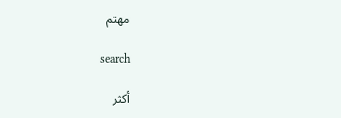مهتم

search

أكثر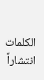الكلمات انتشاراً